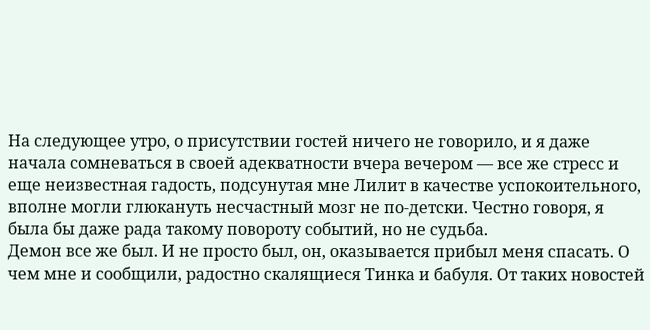На следующее утро, о присутствии гостей ничего не говорило, и я даже начала сомневаться в своей адекватности вчера вечером — все же стресс и еще неизвестная гадость, подсунутая мне Лилит в качестве успокоительного, вполне могли глюкануть несчастный мозг не по-детски. Честно говоря, я была бы даже рада такому повороту событий, но не судьба.
Демон все же был. И не просто был, он, оказывается прибыл меня спасать. О чем мне и сообщили, радостно скалящиеся Тинка и бабуля. От таких новостей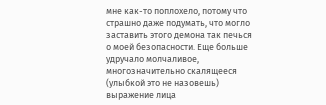мне как-то поплохело, потому что страшно даже подумать, что могло заставить этого демона так печься о моей безопасности. Еще больше удручало молчаливое, многозначительно скалящееся (улыбкой это не назовешь) выражение лица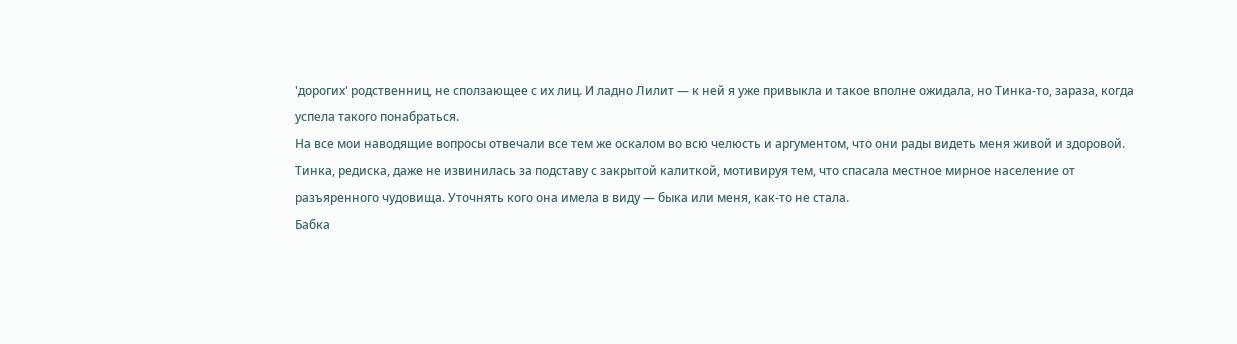'дорогих' родственниц, не сползающее с их лиц. И ладно Лилит — к ней я уже привыкла и такое вполне ожидала, но Тинка-то, зараза, когда успела такого понабраться.
На все мои наводящие вопросы отвечали все тем же оскалом во всю челюсть и аргументом, что они рады видеть меня живой и здоровой.
Тинка, редиска, даже не извинилась за подставу с закрытой калиткой, мотивируя тем, что спасала местное мирное население от разъяренного чудовища. Уточнять кого она имела в виду — быка или меня, как-то не стала.
Бабка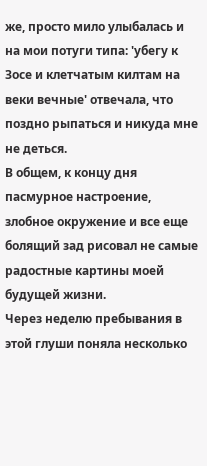же, просто мило улыбалась и на мои потуги типа: 'убегу к Зосе и клетчатым килтам на веки вечные' отвечала, что поздно рыпаться и никуда мне не деться.
В общем, к концу дня пасмурное настроение, злобное окружение и все еще болящий зад рисовал не самые радостные картины моей будущей жизни.
Через неделю пребывания в этой глуши поняла несколько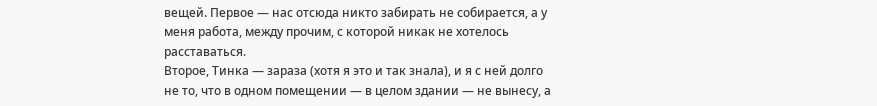вещей. Первое — нас отсюда никто забирать не собирается, а у меня работа, между прочим, с которой никак не хотелось расставаться.
Второе, Тинка — зараза (хотя я это и так знала), и я с ней долго не то, что в одном помещении — в целом здании — не вынесу, а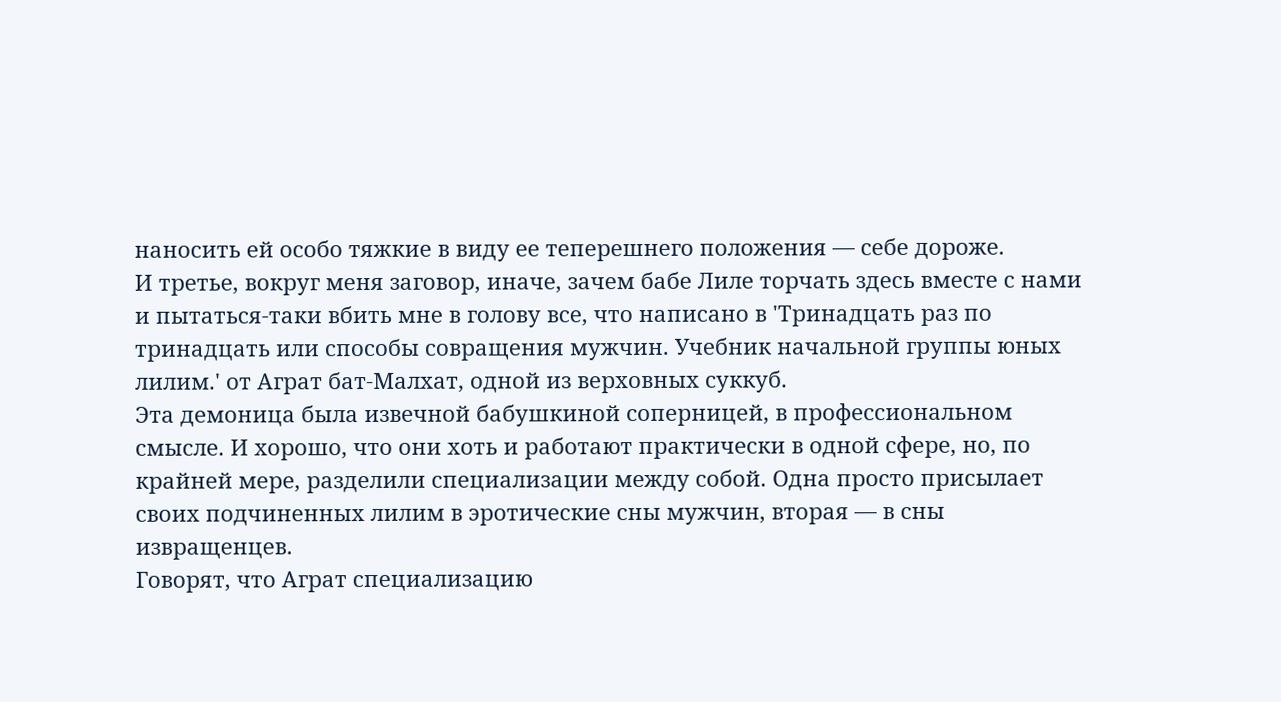наносить ей особо тяжкие в виду ее теперешнего положения — себе дороже.
И третье, вокруг меня заговор, иначе, зачем бабе Лиле торчать здесь вместе с нами и пытаться-таки вбить мне в голову все, что написано в 'Тринадцать раз по тринадцать или способы совращения мужчин. Учебник начальной группы юных лилим.' от Аграт бат-Малхат, одной из верховных суккуб.
Эта демоница была извечной бабушкиной соперницей, в профессиональном смысле. И хорошо, что они хоть и работают практически в одной сфере, но, по крайней мере, разделили специализации между собой. Одна просто присылает своих подчиненных лилим в эротические сны мужчин, вторая — в сны извращенцев.
Говорят, что Аграт специализацию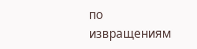по извращениям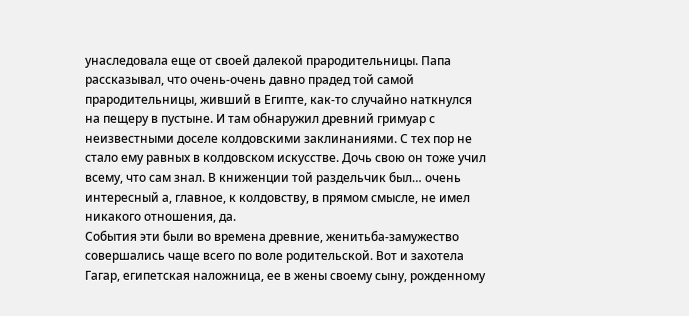унаследовала еще от своей далекой прародительницы. Папа рассказывал, что очень-очень давно прадед той самой прародительницы, живший в Египте, как-то случайно наткнулся на пещеру в пустыне. И там обнаружил древний гримуар с неизвестными доселе колдовскими заклинаниями. С тех пор не стало ему равных в колдовском искусстве. Дочь свою он тоже учил всему, что сам знал. В книженции той раздельчик был… очень интересный а, главное, к колдовству, в прямом смысле, не имел никакого отношения, да.
События эти были во времена древние, женитьба-замужество совершались чаще всего по воле родительской. Вот и захотела Гагар, египетская наложница, ее в жены своему сыну, рожденному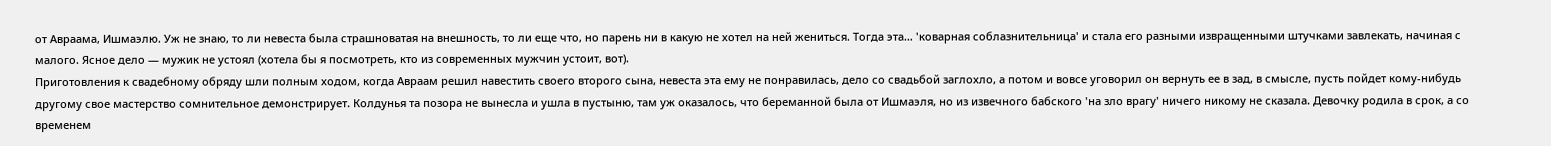от Авраама, Ишмаэлю. Уж не знаю, то ли невеста была страшноватая на внешность, то ли еще что, но парень ни в какую не хотел на ней жениться. Тогда эта… 'коварная соблазнительница' и стала его разными извращенными штучками завлекать, начиная с малого. Ясное дело — мужик не устоял (хотела бы я посмотреть, кто из современных мужчин устоит, вот).
Приготовления к свадебному обряду шли полным ходом, когда Авраам решил навестить своего второго сына, невеста эта ему не понравилась, дело со свадьбой заглохло, а потом и вовсе уговорил он вернуть ее в зад, в смысле, пусть пойдет кому-нибудь другому свое мастерство сомнительное демонстрирует. Колдунья та позора не вынесла и ушла в пустыню, там уж оказалось, что береманной была от Ишмаэля, но из извечного бабского 'на зло врагу' ничего никому не сказала. Девочку родила в срок, а со временем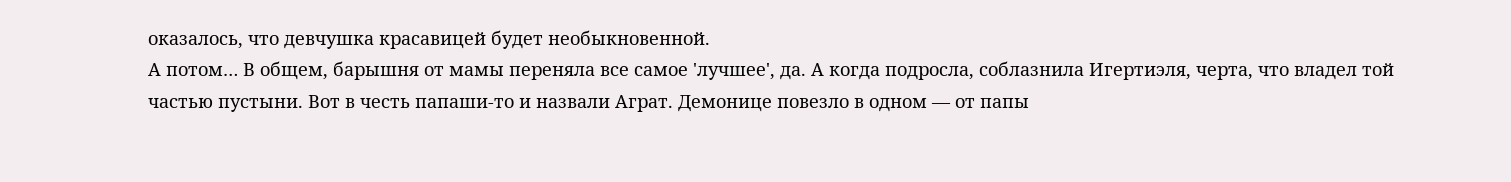оказалось, что девчушка красавицей будет необыкновенной.
А потом… В общем, барышня от мамы переняла все самое 'лучшее', да. А когда подросла, соблазнила Игертиэля, черта, что владел той частью пустыни. Вот в честь папаши-то и назвали Аграт. Демонице повезло в одном — от папы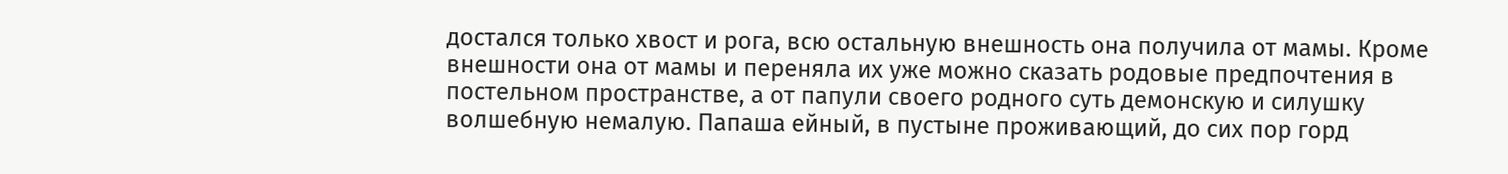достался только хвост и рога, всю остальную внешность она получила от мамы. Кроме внешности она от мамы и переняла их уже можно сказать родовые предпочтения в постельном пространстве, а от папули своего родного суть демонскую и силушку волшебную немалую. Папаша ейный, в пустыне проживающий, до сих пор горд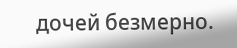дочей безмерно.